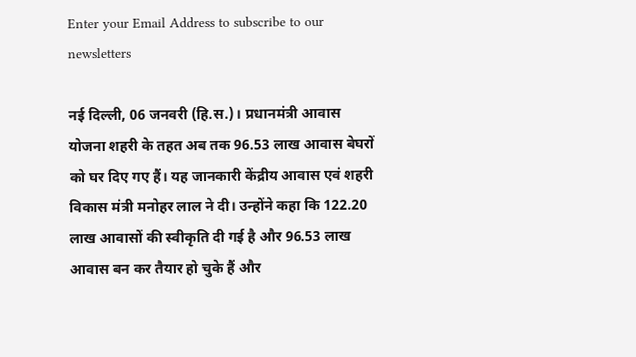Enter your Email Address to subscribe to our newsletters

नई दिल्ली, 06 जनवरी (हि.स.)। प्रधानमंत्री आवास योजना शहरी के तहत अब तक 96.53 लाख आवास बेघरों को घर दिए गए हैं। यह जानकारी केंद्रीय आवास एवं शहरी विकास मंत्री मनोहर लाल ने दी। उन्होंने कहा कि 122.20 लाख आवासों की स्वीकृति दी गई है और 96.53 लाख आवास बन कर तैयार हो चुके हैं और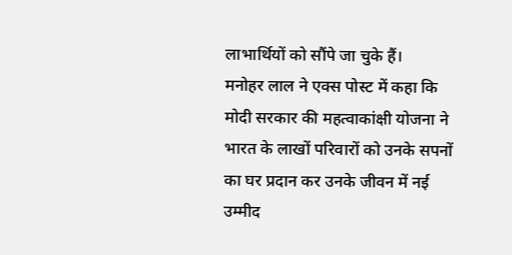लाभार्थियों को सौंपे जा चुके हैं।
मनोहर लाल ने एक्स पोस्ट में कहा कि मोदी सरकार की महत्वाकांक्षी योजना ने भारत के लाखों परिवारों को उनके सपनों का घर प्रदान कर उनके जीवन में नई उम्मीद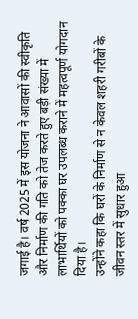जगाई है। वर्ष 2025 में इस योजना ने आवासों की स्वीकृति और निर्माण की गति को तेज करते हुए बड़ी संख्या में लाभार्थियों को पक्का घर उपलब्ध कराने में महत्वपूर्ण योगदान दिया है।
उन्होंने कहा कि घरों के निर्माण से न केवल शहरी गरीबों के जीवन स्तर में सुधार हुआ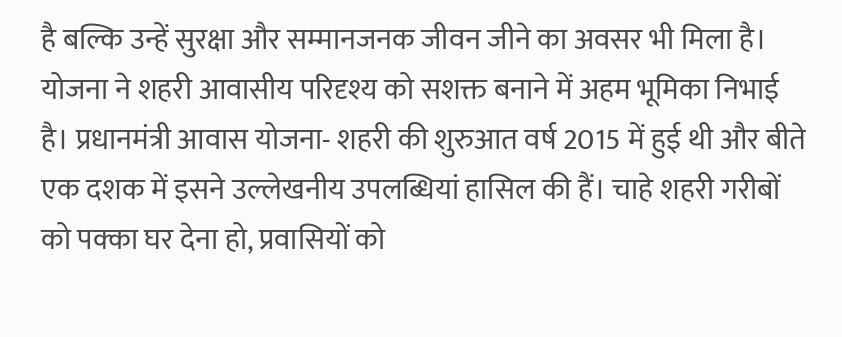है बल्कि उन्हें सुरक्षा और सम्मानजनक जीवन जीने का अवसर भी मिला है। योजना ने शहरी आवासीय परिदृश्य को सशक्त बनाने में अहम भूमिका निभाई है। प्रधानमंत्री आवास योजना- शहरी की शुरुआत वर्ष 2015 में हुई थी और बीते एक दशक में इसने उल्लेखनीय उपलब्धियां हासिल की हैं। चाहे शहरी गरीबों को पक्का घर देना हो, प्रवासियों को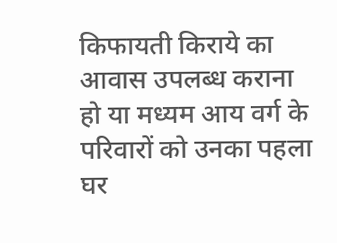किफायती किराये का आवास उपलब्ध कराना हो या मध्यम आय वर्ग के परिवारों को उनका पहला घर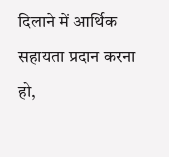दिलाने में आर्थिक सहायता प्रदान करना हो,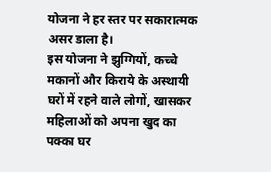योजना ने हर स्तर पर सकारात्मक असर डाला है।
इस योजना ने झुग्गियों, कच्चे मकानों और किराये के अस्थायी घरों में रहने वाले लोगों, खासकर महिलाओं को अपना खुद का पक्का घर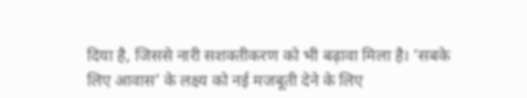दिया है, जिससे नारी सशक्तीकरण को भी बढ़ावा मिला है। ‘सबके लिए आवास’ के लक्ष्य को नई मजबूती देने के लिए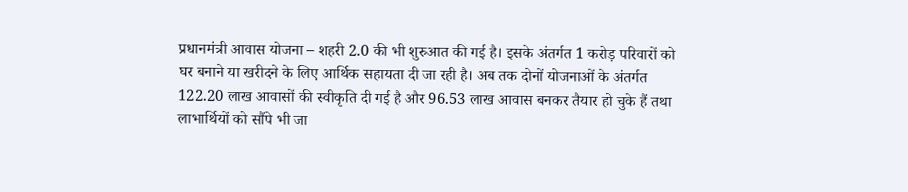प्रधानमंत्री आवास योजना – शहरी 2.0 की भी शुरुआत की गई है। इसके अंतर्गत 1 करोड़ परिवारों को घर बनाने या खरीदने के लिए आर्थिक सहायता दी जा रही है। अब तक दोनों योजनाओं के अंतर्गत 122.20 लाख आवासों की स्वीकृति दी गई है और 96.53 लाख आवास बनकर तैयार हो चुके हैं तथा लाभार्थियों को सौंपे भी जा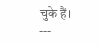चुके हैं।
---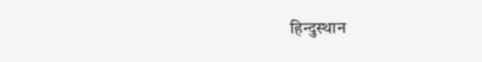हिन्दुस्थान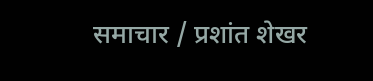समाचार / प्रशांत शेखर